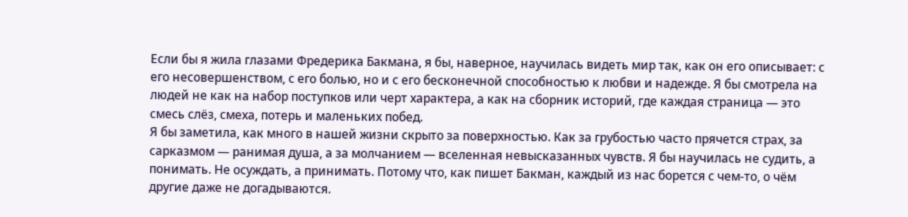Если бы я жила глазами Фредерика Бакмана, я бы, наверное, научилась видеть мир так, как он его описывает: с его несовершенством, с его болью, но и с его бесконечной способностью к любви и надежде. Я бы смотрела на людей не как на набор поступков или черт характера, а как на сборник историй, где каждая страница — это смесь слёз, смеха, потерь и маленьких побед.
Я бы заметила, как много в нашей жизни скрыто за поверхностью. Как за грубостью часто прячется страх, за сарказмом — ранимая душа, а за молчанием — вселенная невысказанных чувств. Я бы научилась не судить, а понимать. Не осуждать, а принимать. Потому что, как пишет Бакман, каждый из нас борется с чем-то, о чём другие даже не догадываются.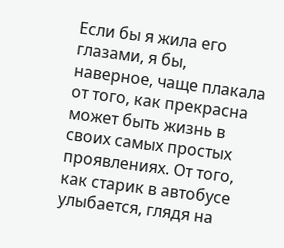Если бы я жила его глазами, я бы, наверное, чаще плакала от того, как прекрасна может быть жизнь в своих самых простых проявлениях. От того, как старик в автобусе улыбается, глядя на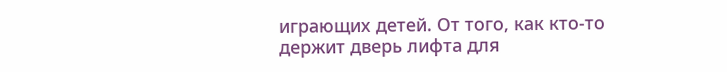играющих детей. От того, как кто-то держит дверь лифта для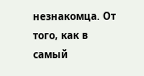незнакомца. От того, как в самый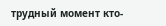трудный момент кто-